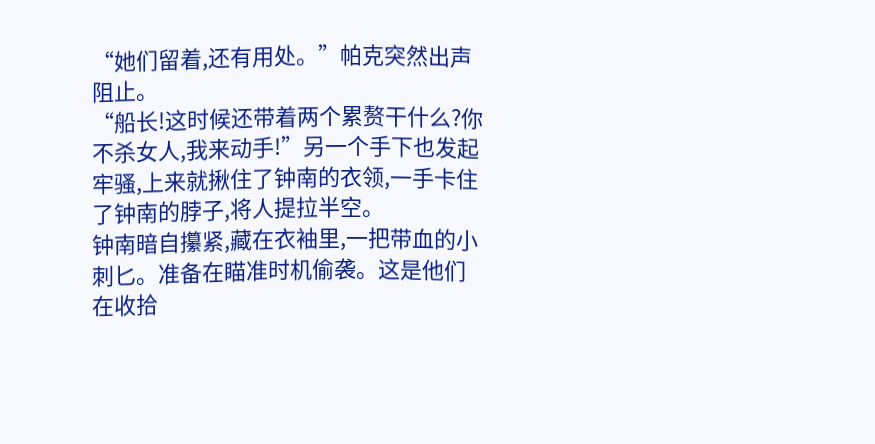“她们留着,还有用处。”帕克突然出声阻止。
“船长!这时候还带着两个累赘干什么?你不杀女人,我来动手!”另一个手下也发起牢骚,上来就揪住了钟南的衣领,一手卡住了钟南的脖子,将人提拉半空。
钟南暗自攥紧,藏在衣袖里,一把带血的小刺匕。准备在瞄准时机偷袭。这是他们在收拾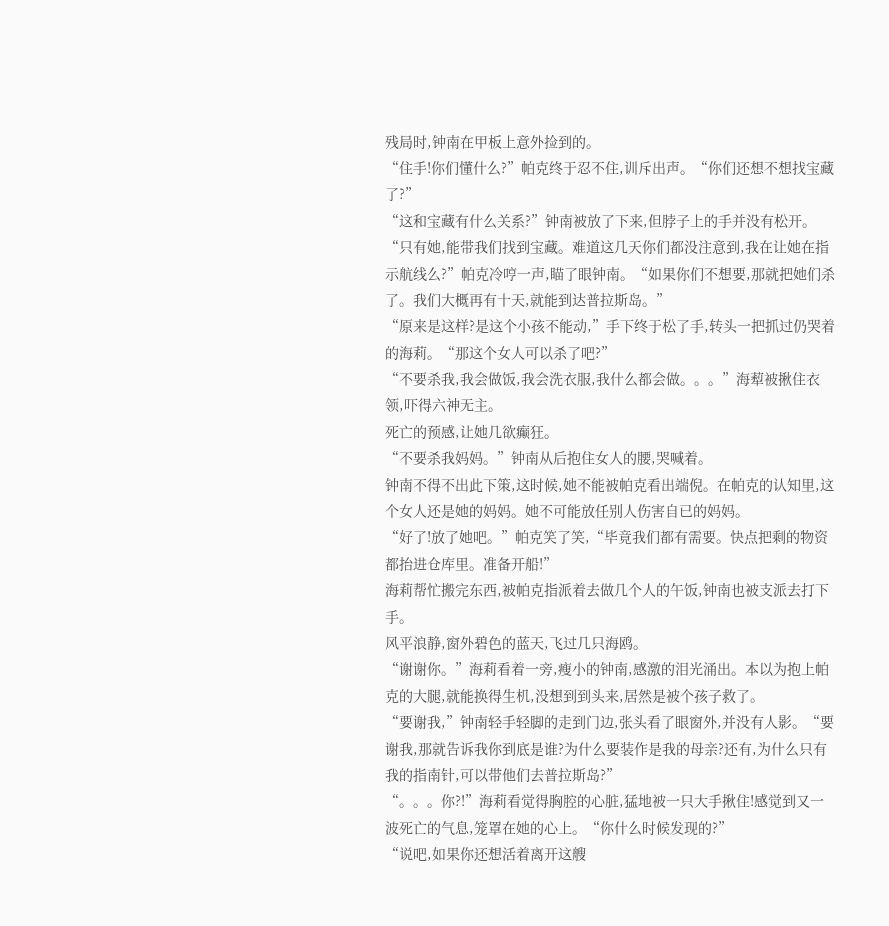残局时,钟南在甲板上意外捡到的。
“住手!你们懂什么?”帕克终于忍不住,训斥出声。“你们还想不想找宝藏了?”
“这和宝藏有什么关系?”钟南被放了下来,但脖子上的手并没有松开。
“只有她,能带我们找到宝藏。难道这几天你们都没注意到,我在让她在指示航线么?”帕克冷哼一声,瞄了眼钟南。“如果你们不想要,那就把她们杀了。我们大概再有十天,就能到达普拉斯岛。”
“原来是这样?是这个小孩不能动,”手下终于松了手,转头一把抓过仍哭着的海莉。“那这个女人可以杀了吧?”
“不要杀我,我会做饭,我会洗衣服,我什么都会做。。。”海䔣被揪住衣领,吓得六神无主。
死亡的预感,让她几欲癫狂。
“不要杀我妈妈。”钟南从后抱住女人的腰,哭喊着。
钟南不得不出此下策,这时候,她不能被帕克看出端倪。在帕克的认知里,这个女人还是她的妈妈。她不可能放任别人伤害自已的妈妈。
“好了!放了她吧。”帕克笑了笑,“毕竟我们都有需要。快点把剩的物资都抬进仓库里。准备开船!”
海莉帮忙搬完东西,被帕克指派着去做几个人的午饭,钟南也被支派去打下手。
风平浪静,窗外碧色的蓝天,飞过几只海鸥。
“谢谢你。”海莉看着一旁,瘦小的钟南,感激的泪光涌出。本以为抱上帕克的大腿,就能换得生机,没想到到头来,居然是被个孩子救了。
“要谢我,”钟南轻手轻脚的走到门边,张头看了眼窗外,并没有人影。“要谢我,那就告诉我你到底是谁?为什么要装作是我的母亲?还有,为什么只有我的指南针,可以带他们去普拉斯岛?”
“。。。你?!”海莉看觉得胸腔的心脏,猛地被一只大手揪住!感觉到又一波死亡的气息,笼罩在她的心上。“你什么时候发现的?”
“说吧,如果你还想活着离开这艘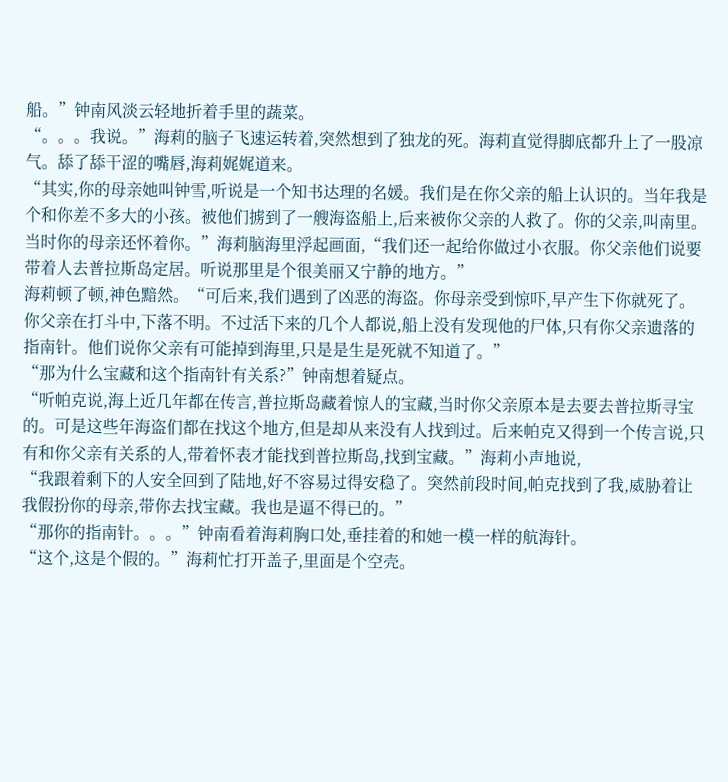船。”钟南风淡云轻地折着手里的蔬菜。
“。。。我说。”海莉的脑子飞速运转着,突然想到了独龙的死。海莉直觉得脚底都升上了一股凉气。舔了舔干涩的嘴唇,海莉娓娓道来。
“其实,你的母亲她叫钟雪,听说是一个知书达理的名媛。我们是在你父亲的船上认识的。当年我是个和你差不多大的小孩。被他们掳到了一艘海盗船上,后来被你父亲的人救了。你的父亲,叫南里。当时你的母亲还怀着你。”海莉脑海里浮起画面,“我们还一起给你做过小衣服。你父亲他们说要带着人去普拉斯岛定居。听说那里是个很美丽又宁静的地方。”
海莉顿了顿,神色黯然。“可后来,我们遇到了凶恶的海盗。你母亲受到惊吓,早产生下你就死了。你父亲在打斗中,下落不明。不过活下来的几个人都说,船上没有发现他的尸体,只有你父亲遗落的指南针。他们说你父亲有可能掉到海里,只是是生是死就不知道了。”
“那为什么宝藏和这个指南针有关系?”钟南想着疑点。
“听帕克说,海上近几年都在传言,普拉斯岛藏着惊人的宝藏,当时你父亲原本是去要去普拉斯寻宝的。可是这些年海盗们都在找这个地方,但是却从来没有人找到过。后来帕克又得到一个传言说,只有和你父亲有关系的人,带着怀表才能找到普拉斯岛,找到宝藏。”海莉小声地说,
“我跟着剩下的人安全回到了陆地,好不容易过得安稳了。突然前段时间,帕克找到了我,威胁着让我假扮你的母亲,带你去找宝藏。我也是逼不得已的。”
“那你的指南针。。。”钟南看着海莉胸口处,垂挂着的和她一模一样的航海针。
“这个,这是个假的。”海莉忙打开盖子,里面是个空壳。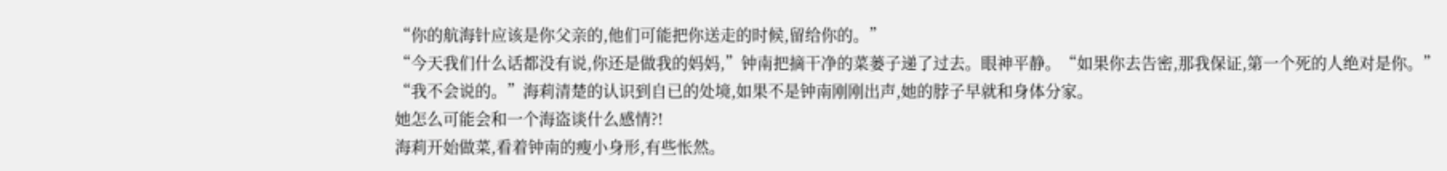“你的航海针应该是你父亲的,他们可能把你送走的时候,留给你的。”
“今天我们什么话都没有说,你还是做我的妈妈,”钟南把摘干净的菜蒌子递了过去。眼神平静。“如果你去告密,那我保证,第一个死的人绝对是你。”
“我不会说的。”海莉清楚的认识到自已的处境,如果不是钟南刚刚出声,她的脖子早就和身体分家。
她怎么可能会和一个海盗谈什么感情?!
海莉开始做菜,看着钟南的瘦小身形,有些怅然。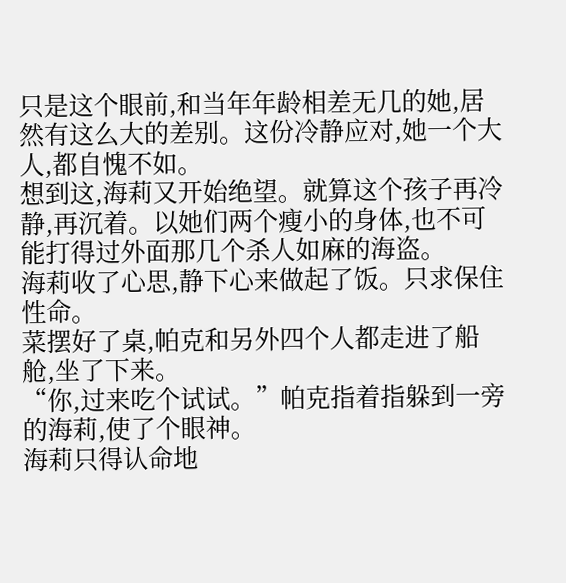只是这个眼前,和当年年龄相差无几的她,居然有这么大的差别。这份冷静应对,她一个大人,都自愧不如。
想到这,海莉又开始绝望。就算这个孩子再冷静,再沉着。以她们两个瘦小的身体,也不可能打得过外面那几个杀人如麻的海盗。
海莉收了心思,静下心来做起了饭。只求保住性命。
菜摆好了桌,帕克和另外四个人都走进了船舱,坐了下来。
“你,过来吃个试试。”帕克指着指躲到一旁的海莉,使了个眼神。
海莉只得认命地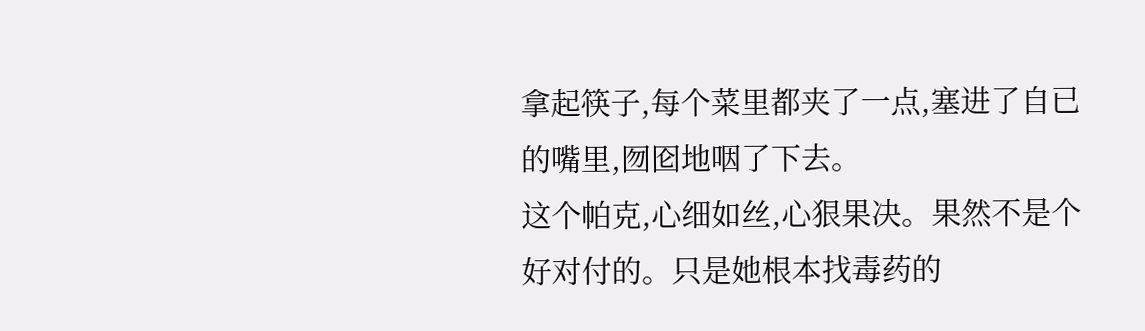拿起筷子,每个菜里都夹了一点,塞进了自已的嘴里,囫囵地咽了下去。
这个帕克,心细如丝,心狠果决。果然不是个好对付的。只是她根本找毒药的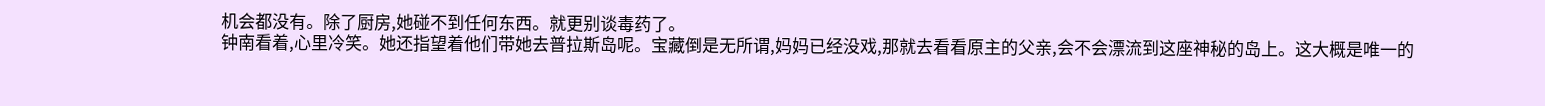机会都没有。除了厨房,她碰不到任何东西。就更别谈毒药了。
钟南看着,心里冷笑。她还指望着他们带她去普拉斯岛呢。宝藏倒是无所谓,妈妈已经没戏,那就去看看原主的父亲,会不会漂流到这座神秘的岛上。这大概是唯一的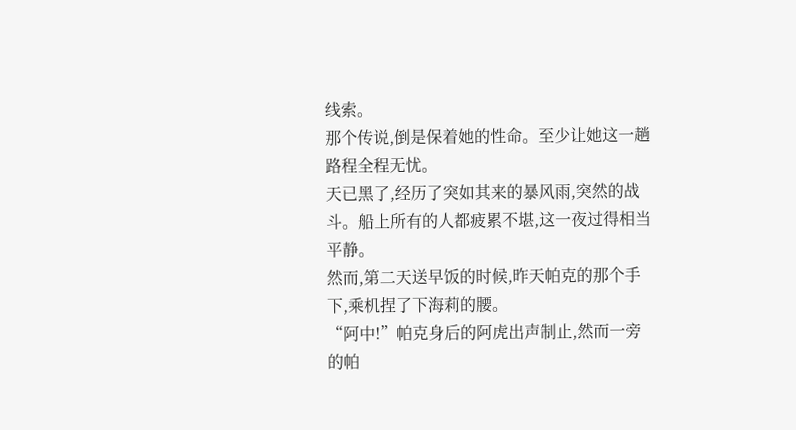线索。
那个传说,倒是保着她的性命。至少让她这一趟路程全程无忧。
天已黑了,经历了突如其来的暴风雨,突然的战斗。船上所有的人都疲累不堪,这一夜过得相当平静。
然而,第二天送早饭的时候,昨天帕克的那个手下,乘机捏了下海莉的腰。
“阿中!”帕克身后的阿虎出声制止,然而一旁的帕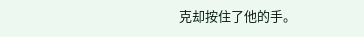克却按住了他的手。